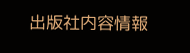出版社内容情報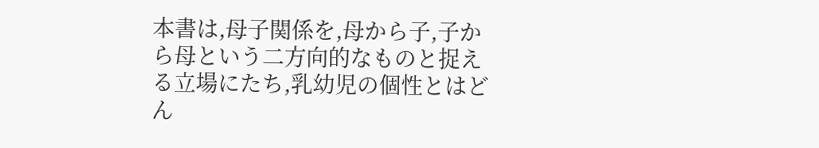本書は,母子関係を,母から子,子から母という二方向的なものと捉える立場にたち,乳幼児の個性とはどん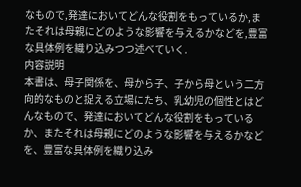なもので,発達においてどんな役割をもっているか,またそれは母親にどのような影響を与えるかなどを,豊富な具体例を織り込みつつ述べていく.
内容説明
本書は、母子関係を、母から子、子から母という二方向的なものと捉える立場にたち、乳幼児の個性とはどんなもので、発達においてどんな役割をもっているか、またそれは母親にどのような影響を与えるかなどを、豊富な具体例を織り込み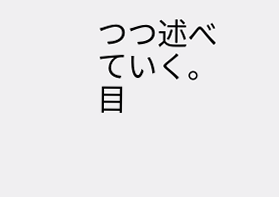つつ述べていく。
目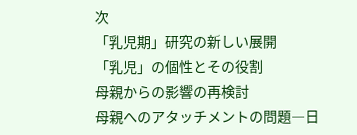次
「乳児期」研究の新しい展開
「乳児」の個性とその役割
母親からの影響の再検討
母親へのアタッチメントの問題―日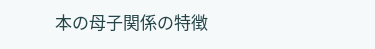本の母子関係の特徴